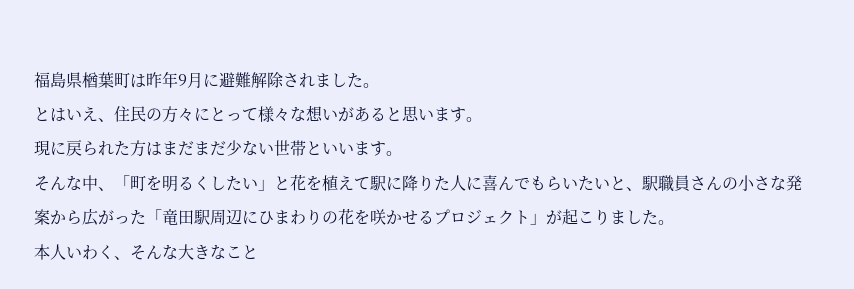福島県楢葉町は昨年9月に避難解除されました。
とはいえ、住民の方々にとって様々な想いがあると思います。
現に戻られた方はまだまだ少ない世帯といいます。
そんな中、「町を明るくしたい」と花を植えて駅に降りた人に喜んでもらいたいと、駅職員さんの小さな発案から広がった「竜田駅周辺にひまわりの花を咲かせるプロジェクト」が起こりました。
本人いわく、そんな大きなこと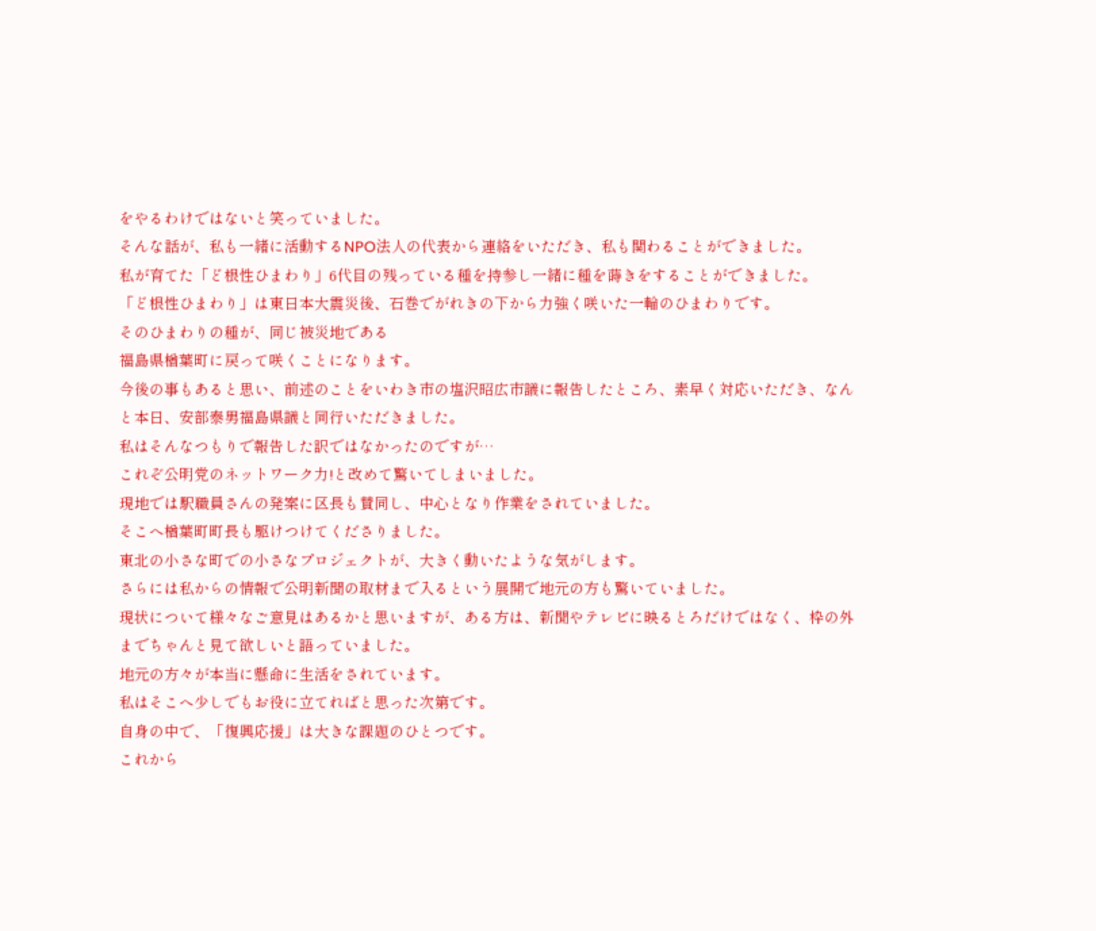をやるわけではないと笑っていました。
そんな話が、私も一緒に活動するNPO法人の代表から連絡をいただき、私も関わることができました。
私が育てた「ど根性ひまわり」6代目の残っている種を持参し一緒に種を蒔きをすることができました。
「ど根性ひまわり」は東日本大震災後、石巻でがれきの下から力強く咲いた一輪のひまわりです。
そのひまわりの種が、同じ被災地である
福島県楢葉町に戻って咲くことになります。
今後の事もあると思い、前述のことをいわき市の塩沢昭広市議に報告したところ、素早く対応いただき、なんと本日、安部泰男福島県議と同行いただきました。
私はそんなつもりで報告した訳ではなかったのですが…
これぞ公明党のネットワーク力!と改めて驚いてしまいました。
現地では駅職員さんの発案に区長も賛同し、中心となり作業をされていました。
そこへ楢葉町町長も駆けつけてくださりました。
東北の小さな町での小さなプロジェクトが、大きく動いたような気がします。
さらには私からの情報で公明新聞の取材まで入るという展開で地元の方も驚いていました。
現状について様々なご意見はあるかと思いますが、ある方は、新聞やテレビに映るとろだけではなく、枠の外までちゃんと見て欲しいと語っていました。
地元の方々が本当に懸命に生活をされています。
私はそこへ少しでもお役に立てればと思った次第です。
自身の中で、「復興応援」は大きな課題のひとつです。
これから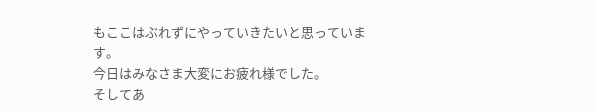もここはぶれずにやっていきたいと思っています。
今日はみなさま大変にお疲れ様でした。
そしてあ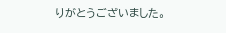りがとうございました。